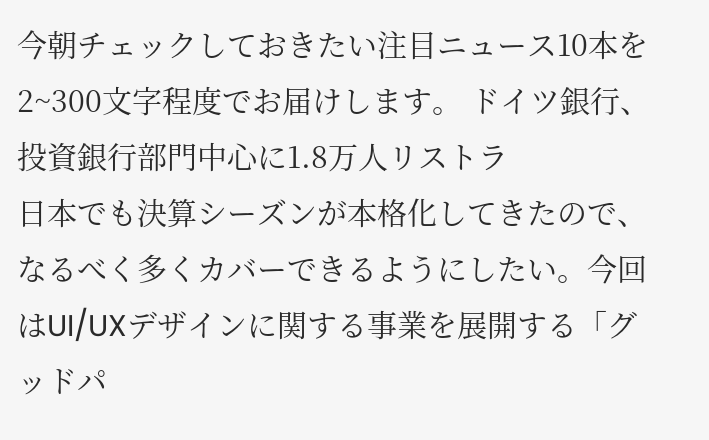今朝チェックしておきたい注目ニュース10本を2~300文字程度でお届けします。 ドイツ銀行、投資銀行部門中心に1.8万人リストラ
日本でも決算シーズンが本格化してきたので、なるべく多くカバーできるようにしたい。今回はUI/UXデザインに関する事業を展開する「グッドパ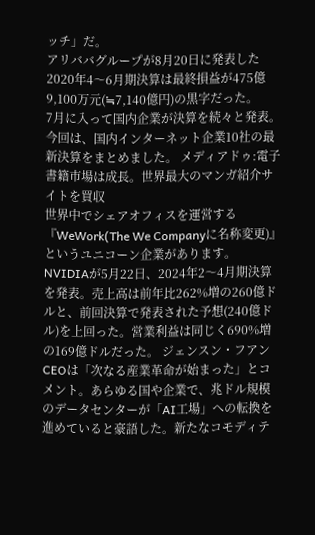ッチ」だ。
アリババグループが8月20日に発表した2020年4〜6月期決算は最終損益が475億9,100万元(≒7,140億円)の黒字だった。
7月に入って国内企業が決算を続々と発表。今回は、国内インターネット企業10社の最新決算をまとめました。 メディアドゥ:電子書籍市場は成長。世界最大のマンガ紹介サイトを買収
世界中でシェアオフィスを運営する『WeWork(The We Companyに名称変更)』というユニコーン企業があります。
NVIDIAが5月22日、2024年2〜4月期決算を発表。売上高は前年比262%増の260億ドルと、前回決算で発表された予想(240億ドル)を上回った。営業利益は同じく690%増の169億ドルだった。 ジェンスン・フアンCEOは「次なる産業革命が始まった」とコメント。あらゆる国や企業で、兆ドル規模のデータセンターが「AI工場」への転換を進めていると豪語した。新たなコモディテ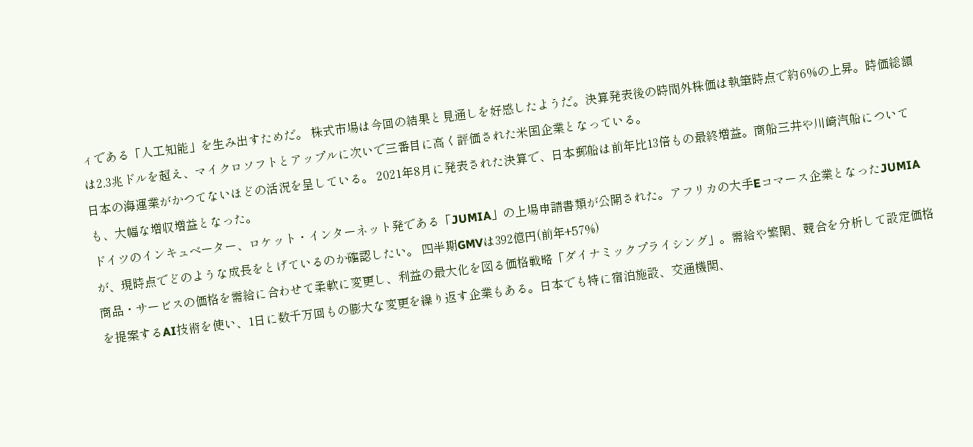ィである「人工知能」を生み出すためだ。 株式市場は今回の結果と見通しを好感したようだ。決算発表後の時間外株価は執筆時点で約6%の上昇。時価総額は2.3兆ドルを超え、マイクロソフトとアップルに次いで三番目に高く評価された米国企業となっている。
日本の海運業がかつてないほどの活況を呈している。 2021年8月に発表された決算で、日本郵船は前年比13倍もの最終増益。商船三井や川崎汽船についても、大幅な増収増益となった。
ドイツのインキュベーター、ロケット・インターネット発である「JUMIA」の上場申請書類が公開された。アフリカの大手Eコマース企業となったJUMIAが、現時点でどのような成長をとげているのか確認したい。 四半期GMVは392億円(前年+57%)
商品・サービスの価格を需給に合わせて柔軟に変更し、利益の最大化を図る価格戦略「ダイナミックプライシング」。需給や繁閑、競合を分析して設定価格を提案するAI技術を使い、1日に数千万回もの膨大な変更を繰り返す企業もある。日本でも特に宿泊施設、交通機関、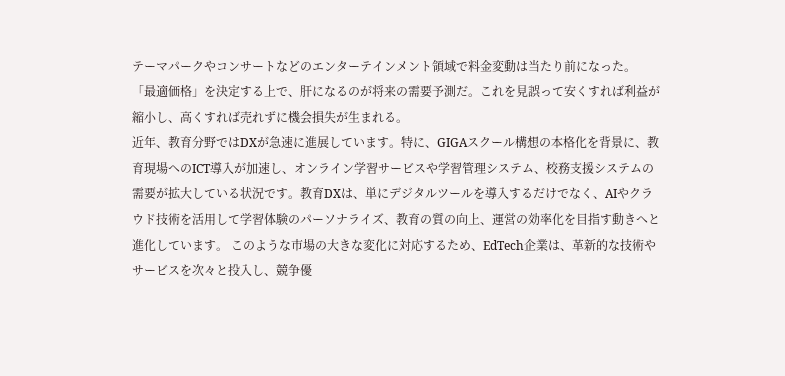テーマパークやコンサートなどのエンターテインメント領域で料金変動は当たり前になった。 「最適価格」を決定する上で、肝になるのが将来の需要予測だ。これを見誤って安くすれば利益が縮小し、高くすれば売れずに機会損失が生まれる。
近年、教育分野ではDXが急速に進展しています。特に、GIGAスクール構想の本格化を背景に、教育現場へのICT導入が加速し、オンライン学習サービスや学習管理システム、校務支援システムの需要が拡大している状況です。教育DXは、単にデジタルツールを導入するだけでなく、AIやクラウド技術を活用して学習体験のパーソナライズ、教育の質の向上、運営の効率化を目指す動きへと進化しています。 このような市場の大きな変化に対応するため、EdTech企業は、革新的な技術やサービスを次々と投入し、競争優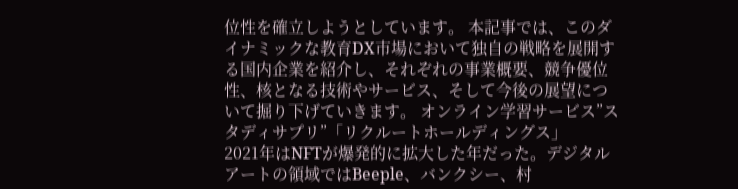位性を確立しようとしています。 本記事では、このダイナミックな教育DX市場において独自の戦略を展開する国内企業を紹介し、それぞれの事業概要、競争優位性、核となる技術やサービス、そして今後の展望について掘り下げていきます。 オンライン学習サービス”スタディサプリ”「リクルートホールディングス」
2021年はNFTが爆発的に拡大した年だった。デジタルアートの領域ではBeeple、バンクシー、村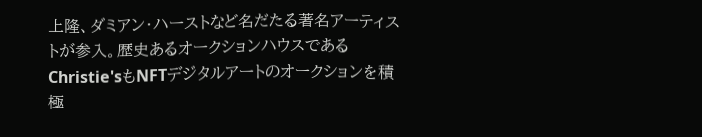上隆、ダミアン・ハーストなど名だたる著名アーティストが参入。歴史あるオークションハウスであるChristie'sもNFTデジタルアートのオークションを積極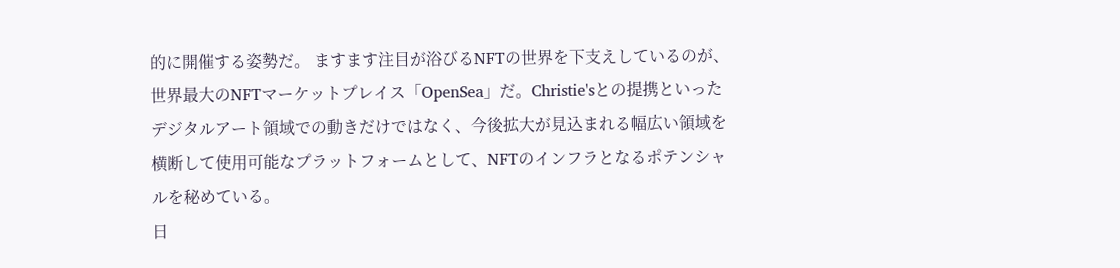的に開催する姿勢だ。 ますます注目が浴びるNFTの世界を下支えしているのが、世界最大のNFTマーケットプレイス「OpenSea」だ。Christie'sとの提携といったデジタルアート領域での動きだけではなく、今後拡大が見込まれる幅広い領域を横断して使用可能なプラットフォームとして、NFTのインフラとなるポテンシャルを秘めている。
日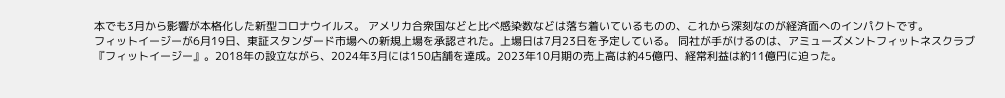本でも3月から影響が本格化した新型コロナウイルス。 アメリカ合衆国などと比べ感染数などは落ち着いているものの、これから深刻なのが経済面へのインパクトです。
フィットイージーが6月19日、東証スタンダード市場への新規上場を承認された。上場日は7月23日を予定している。 同社が手がけるのは、アミューズメントフィットネスクラブ『フィットイージー』。2018年の設立ながら、2024年3月には150店舗を達成。2023年10月期の売上高は約45億円、経常利益は約11億円に迫った。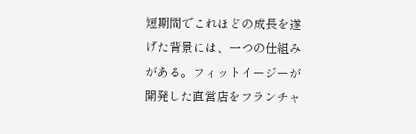短期間でこれほどの成長を遂げた背景には、一つの仕組みがある。フィットイージーが開発した直営店をフランチャ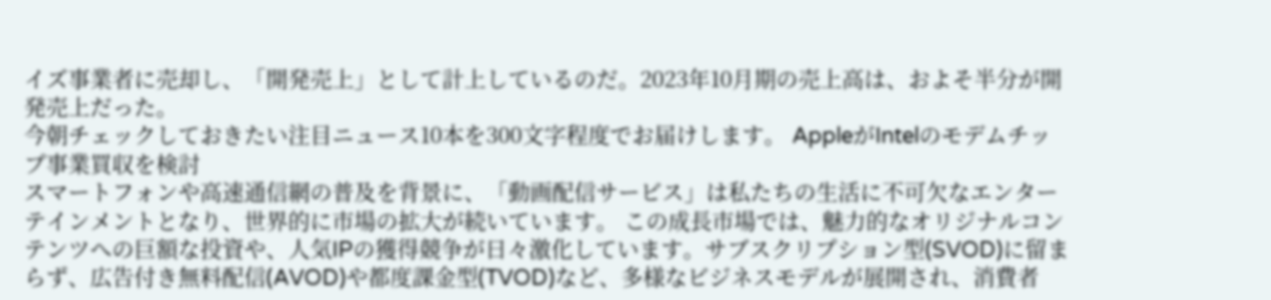イズ事業者に売却し、「開発売上」として計上しているのだ。2023年10月期の売上高は、およそ半分が開発売上だった。
今朝チェックしておきたい注目ニュース10本を300文字程度でお届けします。 AppleがIntelのモデムチップ事業買収を検討
スマートフォンや高速通信網の普及を背景に、「動画配信サービス」は私たちの生活に不可欠なエンターテインメントとなり、世界的に市場の拡大が続いています。 この成長市場では、魅力的なオリジナルコンテンツへの巨額な投資や、人気IPの獲得競争が日々激化しています。サブスクリプション型(SVOD)に留まらず、広告付き無料配信(AVOD)や都度課金型(TVOD)など、多様なビジネスモデルが展開され、消費者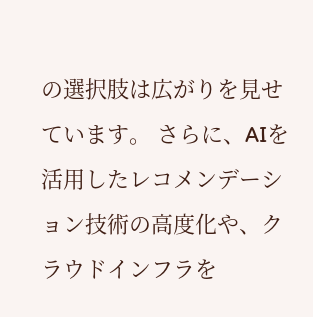の選択肢は広がりを見せています。 さらに、AIを活用したレコメンデーション技術の高度化や、クラウドインフラを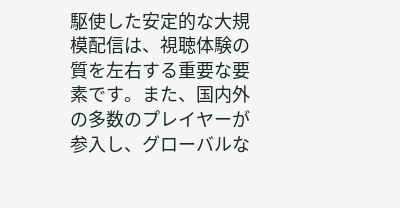駆使した安定的な大規模配信は、視聴体験の質を左右する重要な要素です。また、国内外の多数のプレイヤーが参入し、グローバルな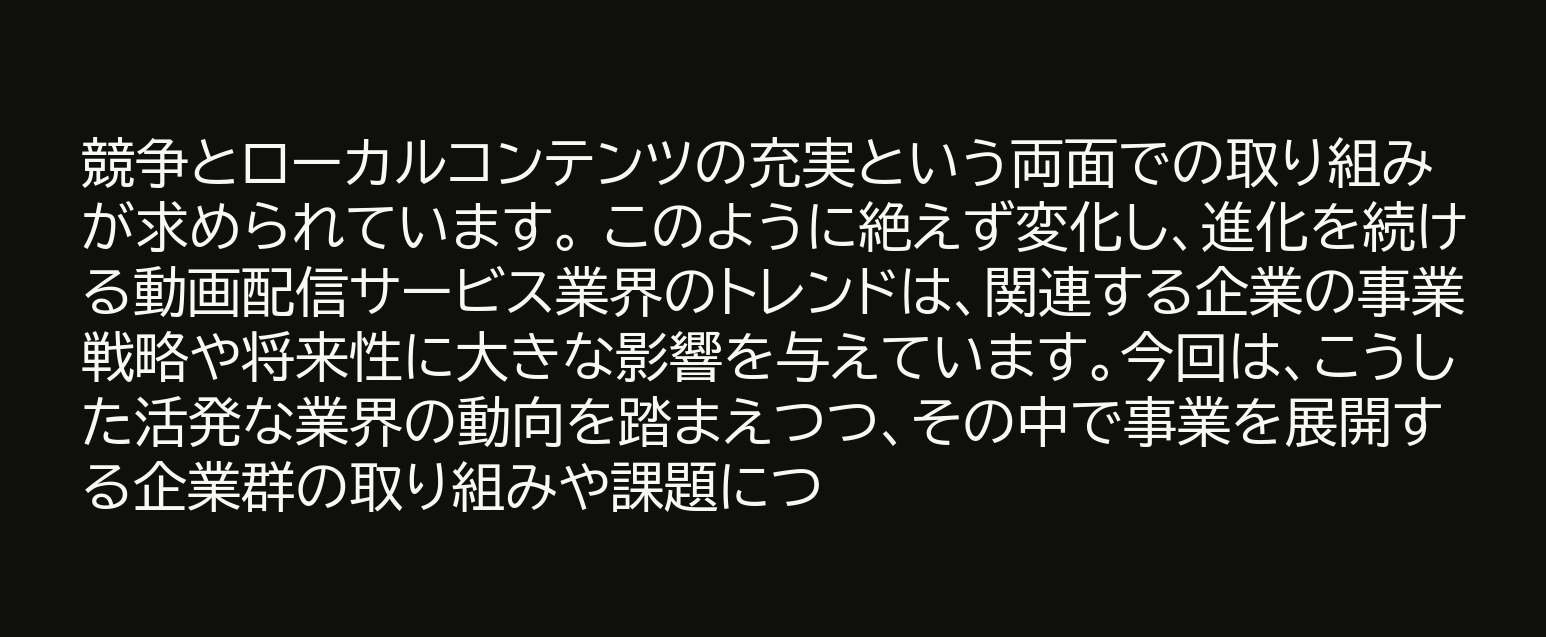競争とローカルコンテンツの充実という両面での取り組みが求められています。 このように絶えず変化し、進化を続ける動画配信サービス業界のトレンドは、関連する企業の事業戦略や将来性に大きな影響を与えています。今回は、こうした活発な業界の動向を踏まえつつ、その中で事業を展開する企業群の取り組みや課題につ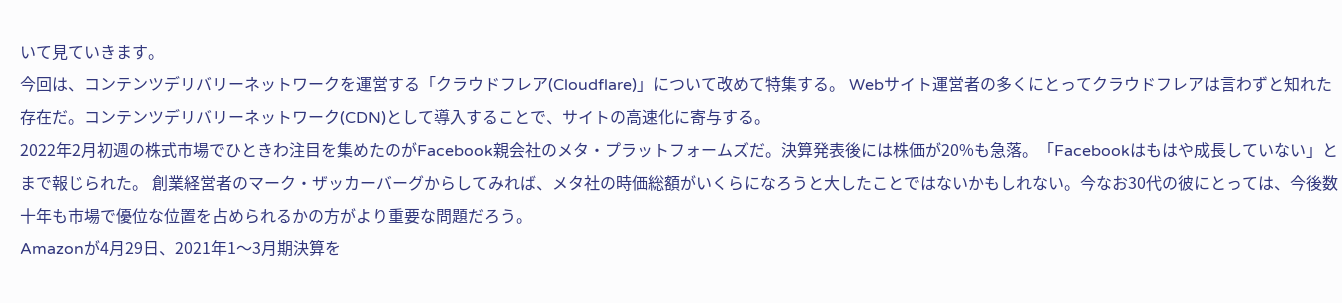いて見ていきます。
今回は、コンテンツデリバリーネットワークを運営する「クラウドフレア(Cloudflare)」について改めて特集する。 Webサイト運営者の多くにとってクラウドフレアは言わずと知れた存在だ。コンテンツデリバリーネットワーク(CDN)として導入することで、サイトの高速化に寄与する。
2022年2月初週の株式市場でひときわ注目を集めたのがFacebook親会社のメタ・プラットフォームズだ。決算発表後には株価が20%も急落。「Facebookはもはや成長していない」とまで報じられた。 創業経営者のマーク・ザッカーバーグからしてみれば、メタ社の時価総額がいくらになろうと大したことではないかもしれない。今なお30代の彼にとっては、今後数十年も市場で優位な位置を占められるかの方がより重要な問題だろう。
Amazonが4月29日、2021年1〜3月期決算を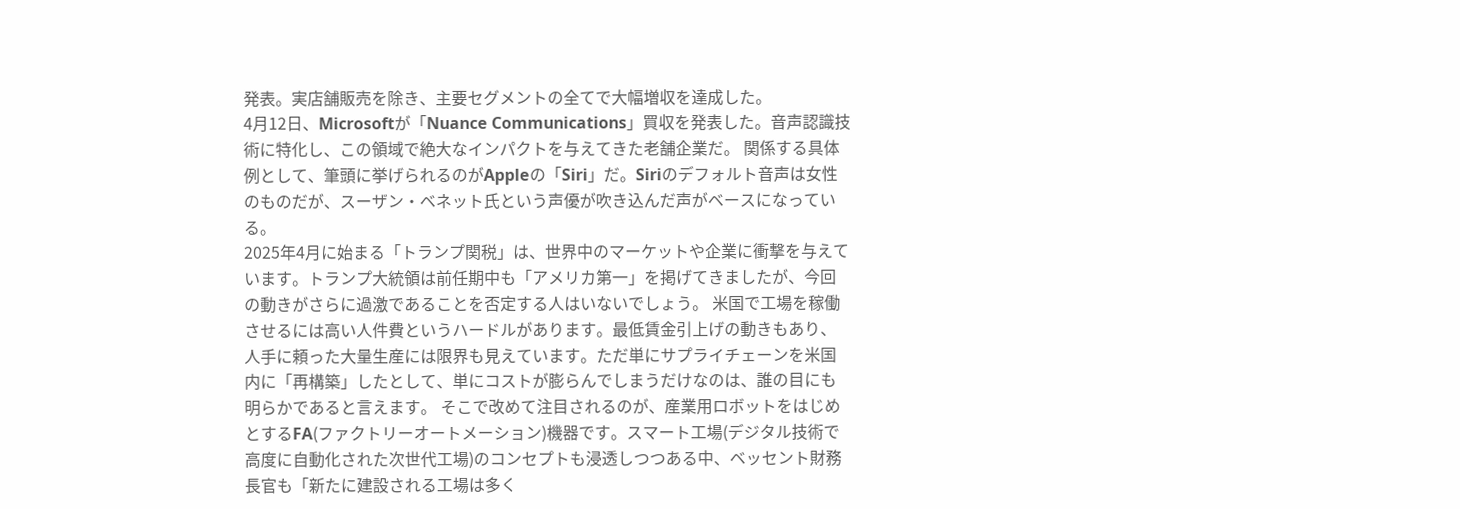発表。実店舗販売を除き、主要セグメントの全てで大幅増収を達成した。
4月12日、Microsoftが「Nuance Communications」買収を発表した。音声認識技術に特化し、この領域で絶大なインパクトを与えてきた老舗企業だ。 関係する具体例として、筆頭に挙げられるのがAppleの「Siri」だ。Siriのデフォルト音声は女性のものだが、スーザン・ベネット氏という声優が吹き込んだ声がベースになっている。
2025年4月に始まる「トランプ関税」は、世界中のマーケットや企業に衝撃を与えています。トランプ大統領は前任期中も「アメリカ第一」を掲げてきましたが、今回の動きがさらに過激であることを否定する人はいないでしょう。 米国で工場を稼働させるには高い人件費というハードルがあります。最低賃金引上げの動きもあり、人手に頼った大量生産には限界も見えています。ただ単にサプライチェーンを米国内に「再構築」したとして、単にコストが膨らんでしまうだけなのは、誰の目にも明らかであると言えます。 そこで改めて注目されるのが、産業用ロボットをはじめとするFA(ファクトリーオートメーション)機器です。スマート工場(デジタル技術で高度に自動化された次世代工場)のコンセプトも浸透しつつある中、ベッセント財務長官も「新たに建設される工場は多く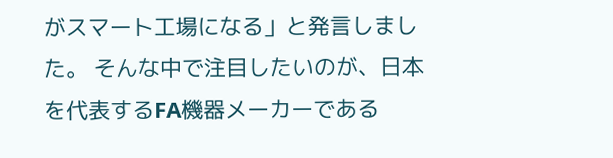がスマート工場になる」と発言しました。 そんな中で注目したいのが、日本を代表するFA機器メーカーである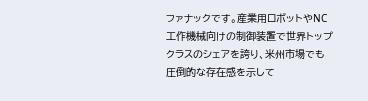ファナックです。産業用ロボットやNC工作機械向けの制御装置で世界トップクラスのシェアを誇り、米州市場でも圧倒的な存在感を示して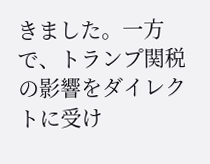きました。一方で、トランプ関税の影響をダイレクトに受け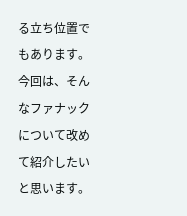る立ち位置でもあります。今回は、そんなファナックについて改めて紹介したいと思います。